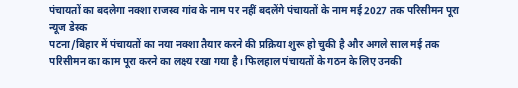पंचायतों का बदलेगा नक्शा राजस्व गांव के नाम पर नहीं बदलेंगे पंचायतों के नाम मई 2027 तक परिसीमन पूरा
न्यूज डेस्क
पटना/बिहार में पंचायतों का नया नक्शा तैयार करने की प्रक्रिया शुरू हो चुकी है और अगले साल मई तक परिसीमन का काम पूरा करने का लक्ष्य रखा गया है। फिलहाल पंचायतों के गठन के लिए उनकी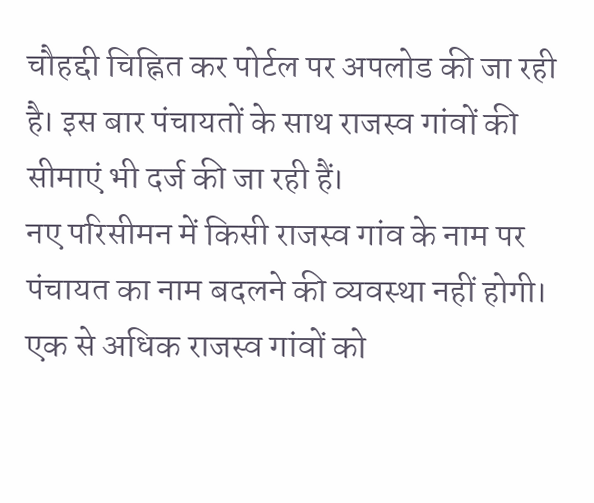चौहद्दी चिह्नित कर पोर्टल पर अपलोड की जा रही है। इस बार पंचायतों के साथ राजस्व गांवों की सीमाएं भी दर्ज की जा रही हैं।
नए परिसीमन में किसी राजस्व गांव के नाम पर पंचायत का नाम बदलने की व्यवस्था नहीं होगी। एक से अधिक राजस्व गांवों को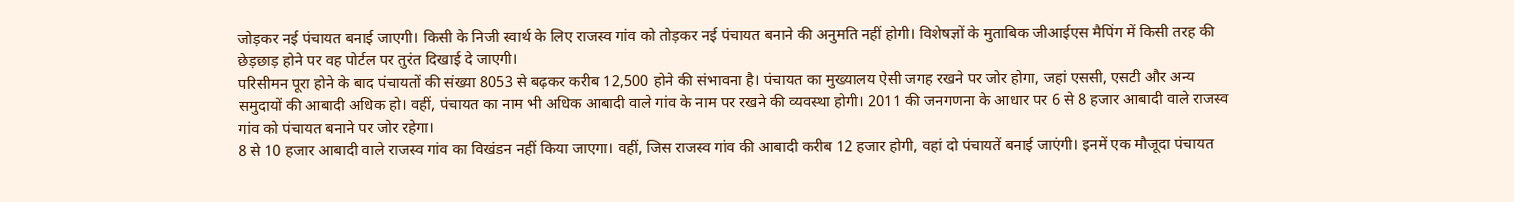जोड़कर नई पंचायत बनाई जाएगी। किसी के निजी स्वार्थ के लिए राजस्व गांव को तोड़कर नई पंचायत बनाने की अनुमति नहीं होगी। विशेषज्ञों के मुताबिक जीआईएस मैपिंग में किसी तरह की छेड़छाड़ होने पर वह पोर्टल पर तुरंत दिखाई दे जाएगी।
परिसीमन पूरा होने के बाद पंचायतों की संख्या 8053 से बढ़कर करीब 12,500 होने की संभावना है। पंचायत का मुख्यालय ऐसी जगह रखने पर जोर होगा, जहां एससी, एसटी और अन्य समुदायों की आबादी अधिक हो। वहीं, पंचायत का नाम भी अधिक आबादी वाले गांव के नाम पर रखने की व्यवस्था होगी। 2011 की जनगणना के आधार पर 6 से 8 हजार आबादी वाले राजस्व गांव को पंचायत बनाने पर जोर रहेगा।
8 से 10 हजार आबादी वाले राजस्व गांव का विखंडन नहीं किया जाएगा। वहीं, जिस राजस्व गांव की आबादी करीब 12 हजार होगी, वहां दो पंचायतें बनाई जाएंगी। इनमें एक मौजूदा पंचायत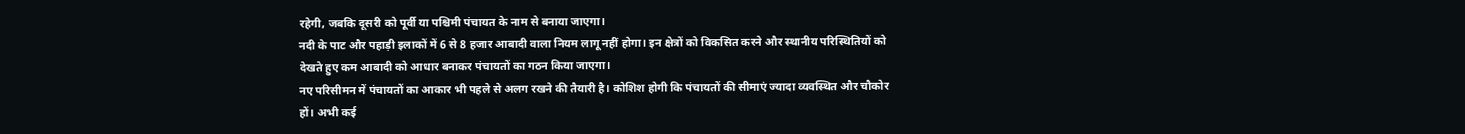रहेगी, जबकि दूसरी को पूर्वी या पश्चिमी पंचायत के नाम से बनाया जाएगा।
नदी के पाट और पहाड़ी इलाकों में 6 से 8 हजार आबादी वाला नियम लागू नहीं होगा। इन क्षेत्रों को विकसित करने और स्थानीय परिस्थितियों को देखते हुए कम आबादी को आधार बनाकर पंचायतों का गठन किया जाएगा।
नए परिसीमन में पंचायतों का आकार भी पहले से अलग रखने की तैयारी है। कोशिश होगी कि पंचायतों की सीमाएं ज्यादा व्यवस्थित और चौकोर हों। अभी कई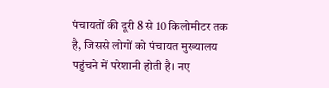पंचायतों की दूरी 8 से 10 किलोमीटर तक है, जिससे लोगों को पंचायत मुख्यालय पहुंचने में परेशानी होती है। नए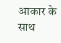आकार के साथ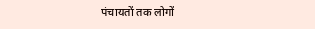पंचायतों तक लोगों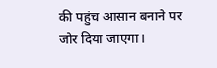की पहुंच आसान बनाने पर जोर दिया जाएगा।